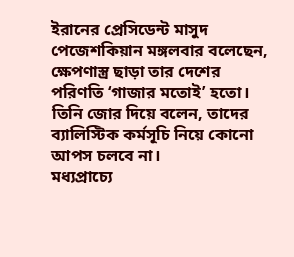ইরানের প্রেসিডেন্ট মাসুদ পেজেশকিয়ান মঙ্গলবার বলেছেন, ক্ষেপণাস্ত্র ছাড়া তার দেশের পরিণতি ‘গাজার মতোই’ হতো। তিনি জোর দিয়ে বলেন, তাদের ব্যালিস্টিক কর্মসূচি নিয়ে কোনো আপস চলবে না।
মধ্যপ্রাচ্যে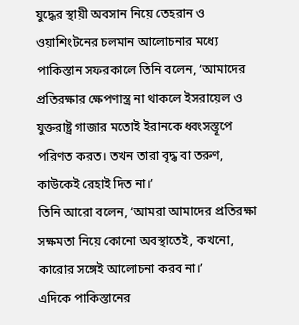যুদ্ধের স্থায়ী অবসান নিয়ে তেহরান ও ওয়াশিংটনের চলমান আলোচনার মধ্যে পাকিস্তান সফরকালে তিনি বলেন, ‘আমাদের প্রতিরক্ষার ক্ষেপণাস্ত্র না থাকলে ইসরায়েল ও যুক্তরাষ্ট্র গাজার মতোই ইরানকে ধ্বংসস্তূপে পরিণত করত। তখন তারা বৃদ্ধ বা তরুণ, কাউকেই রেহাই দিত না।’
তিনি আরো বলেন, ‘আমরা আমাদের প্রতিরক্ষা সক্ষমতা নিয়ে কোনো অবস্থাতেই, কখনো, কারোর সঙ্গেই আলোচনা করব না।’
এদিকে পাকিস্তানের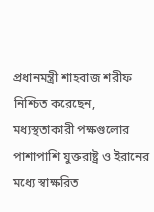প্রধানমন্ত্রী শাহবাজ শরীফ নিশ্চিত করেছেন, মধ্যস্থতাকারী পক্ষগুলোর পাশাপাশি যুক্তরাষ্ট্র ও ইরানের মধ্যে স্বাক্ষরিত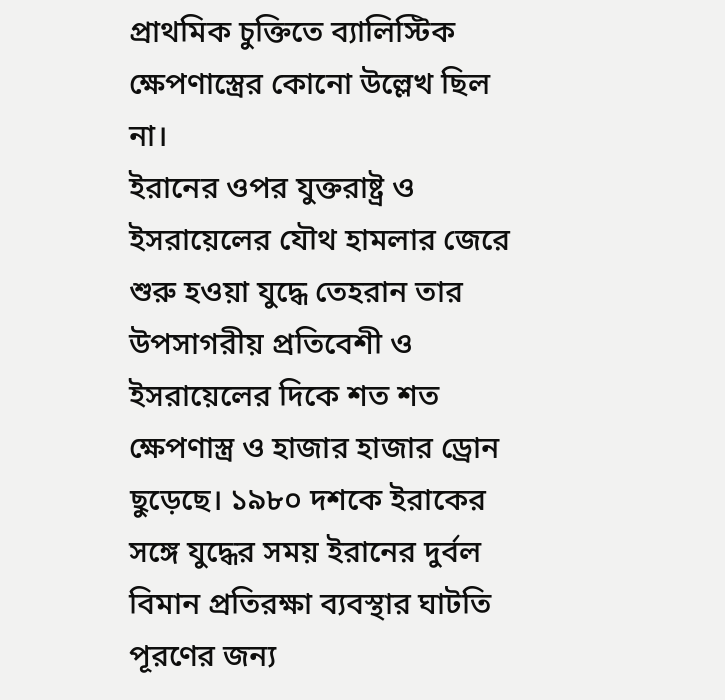প্রাথমিক চুক্তিতে ব্যালিস্টিক ক্ষেপণাস্ত্রের কোনো উল্লেখ ছিল না।
ইরানের ওপর যুক্তরাষ্ট্র ও ইসরায়েলের যৌথ হামলার জেরে শুরু হওয়া যুদ্ধে তেহরান তার উপসাগরীয় প্রতিবেশী ও ইসরায়েলের দিকে শত শত ক্ষেপণাস্ত্র ও হাজার হাজার ড্রোন ছুড়েছে। ১৯৮০ দশকে ইরাকের সঙ্গে যুদ্ধের সময় ইরানের দুর্বল বিমান প্রতিরক্ষা ব্যবস্থার ঘাটতি পূরণের জন্য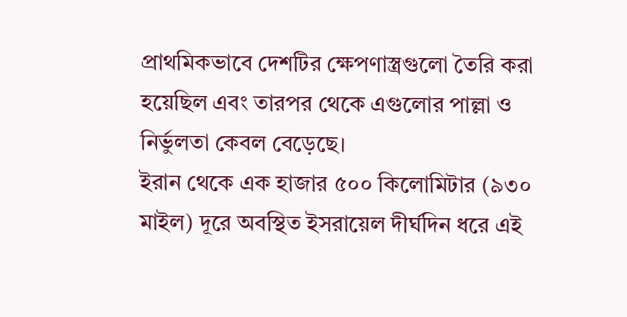প্রাথমিকভাবে দেশটির ক্ষেপণাস্ত্রগুলো তৈরি করা হয়েছিল এবং তারপর থেকে এগুলোর পাল্লা ও নির্ভুলতা কেবল বেড়েছে।
ইরান থেকে এক হাজার ৫০০ কিলোমিটার (৯৩০ মাইল) দূরে অবস্থিত ইসরায়েল দীর্ঘদিন ধরে এই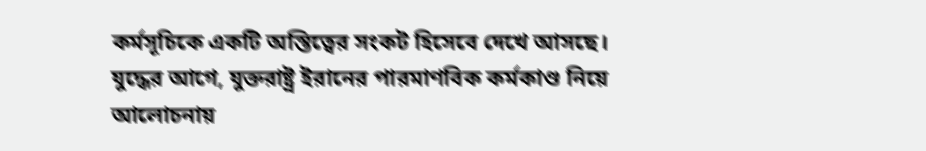কর্মসূচিকে একটি অস্তিত্বের সংকট হিসেবে দেখে আসছে। যুদ্ধের আগে, যুক্তরাষ্ট্র ইরানের পারমাণবিক কর্মকাণ্ড নিয়ে আলোচনায়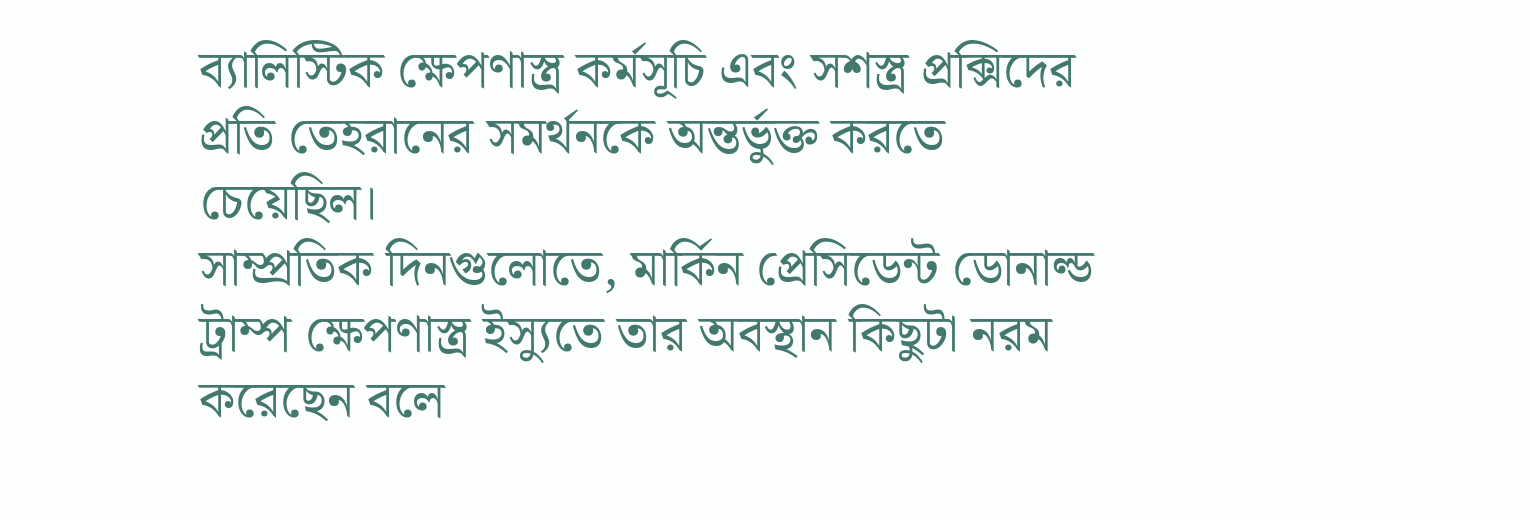ব্যালিস্টিক ক্ষেপণাস্ত্র কর্মসূচি এবং সশস্ত্র প্রক্সিদের প্রতি তেহরানের সমর্থনকে অন্তর্ভুক্ত করতে চেয়েছিল।
সাম্প্রতিক দিনগুলোতে, মার্কিন প্রেসিডেন্ট ডোনাল্ড ট্রাম্প ক্ষেপণাস্ত্র ইস্যুতে তার অবস্থান কিছুটা নরম করেছেন বলে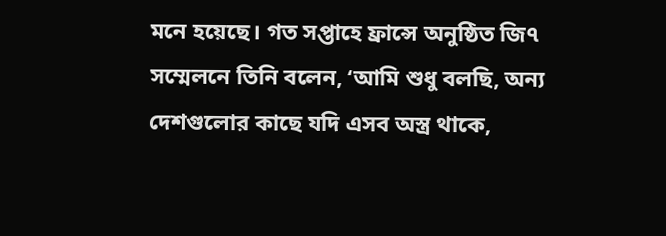মনে হয়েছে। গত সপ্তাহে ফ্রান্সে অনুষ্ঠিত জি৭ সম্মেলনে তিনি বলেন, ‘আমি শুধু বলছি, অন্য দেশগুলোর কাছে যদি এসব অস্ত্র থাকে,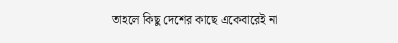তাহলে কিছু দেশের কাছে একেবারেই না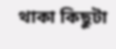থাকা কিছুটা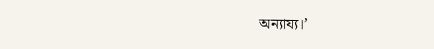অন্যায্য।’